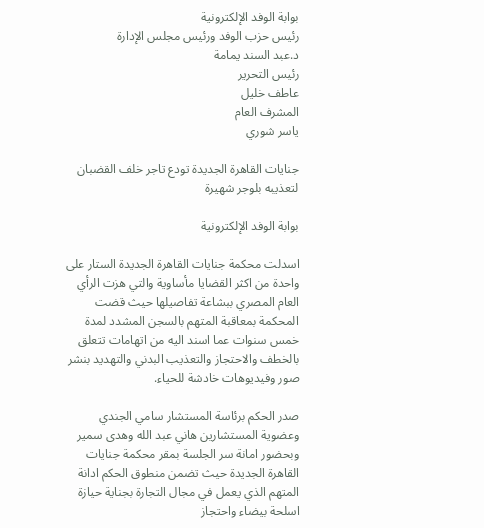بوابة الوفد الإلكترونية
رئيس حزب الوفد ورئيس مجلس الإدارة
د.عبد السند يمامة
رئيس التحرير
عاطف خليل
المشرف العام
ياسر شوري

جنايات القاهرة الجديدة تودع تاجر خلف القضبان لتعذيبه بلوجر شهيرة

بوابة الوفد الإلكترونية

اسدلت محكمة جنايات القاهرة الجديدة الستار على واحدة من اكثر القضايا مأساوية والتي هزت الرأي العام المصري ببشاعة تفاصيلها حيث قضت المحكمة بمعاقبة المتهم بالسجن المشدد لمدة خمس سنوات عما اسند اليه من اتهامات تتعلق بالخطف والاحتجاز والتعذيب البدني والتهديد بنشر صور وفيديوهات خادشة للحياء.

صدر الحكم برئاسة المستشار سامي الجندي وعضوية المستشارين هاني عبد الله وهدى سمير وبحضور امانة سر الجلسة بمقر محكمة جنايات القاهرة الجديدة حيث تضمن منطوق الحكم ادانة المتهم الذي يعمل في مجال التجارة بجناية حيازة اسلحة بيضاء واحتجاز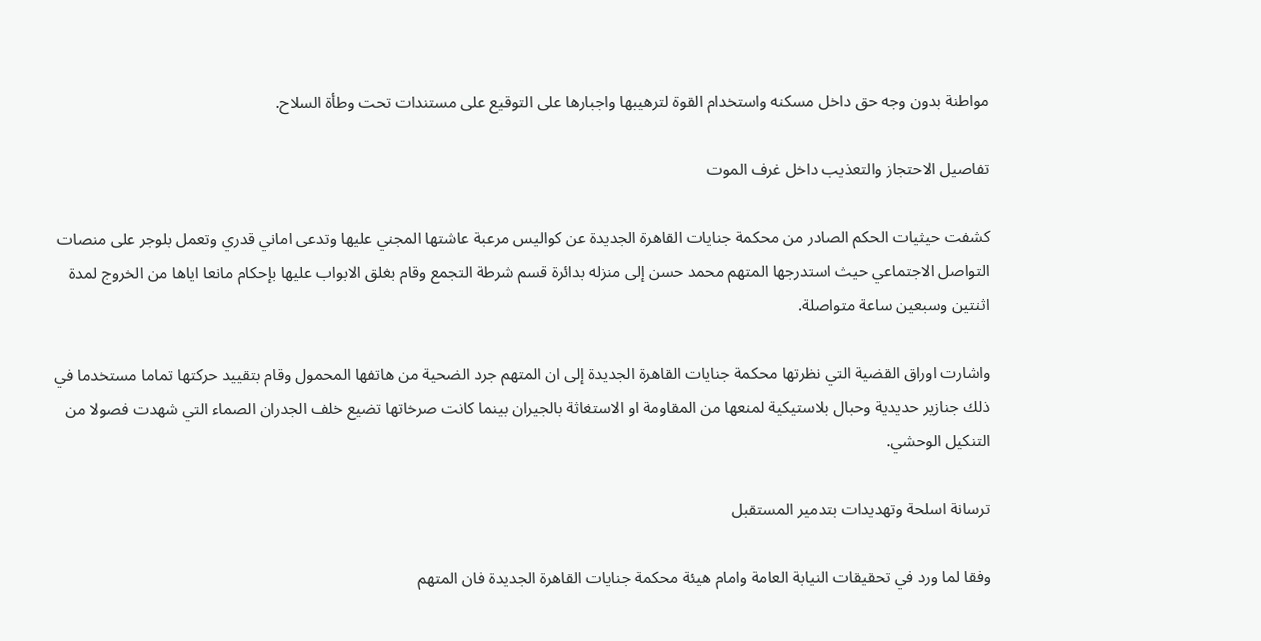مواطنة بدون وجه حق داخل مسكنه واستخدام القوة لترهيبها واجبارها على التوقيع على مستندات تحت وطأة السلاح.

تفاصيل الاحتجاز والتعذيب داخل غرف الموت

كشفت حيثيات الحكم الصادر من محكمة جنايات القاهرة الجديدة عن كواليس مرعبة عاشتها المجني عليها وتدعى اماني قدري وتعمل بلوجر على منصات التواصل الاجتماعي حيث استدرجها المتهم محمد حسن إلى منزله بدائرة قسم شرطة التجمع وقام بغلق الابواب عليها بإحكام مانعا اياها من الخروج لمدة اثنتين وسبعين ساعة متواصلة.

واشارت اوراق القضية التي نظرتها محكمة جنايات القاهرة الجديدة إلى ان المتهم جرد الضحية من هاتفها المحمول وقام بتقييد حركتها تماما مستخدما في ذلك جنازير حديدية وحبال بلاستيكية لمنعها من المقاومة او الاستغاثة بالجيران بينما كانت صرخاتها تضيع خلف الجدران الصماء التي شهدت فصولا من التنكيل الوحشي.

ترسانة اسلحة وتهديدات بتدمير المستقبل

وفقا لما ورد في تحقيقات النيابة العامة وامام هيئة محكمة جنايات القاهرة الجديدة فان المتهم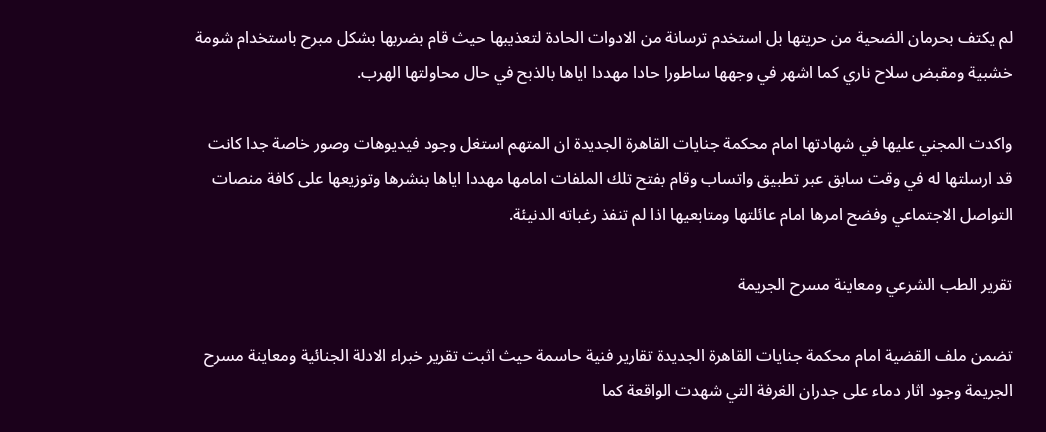لم يكتف بحرمان الضحية من حريتها بل استخدم ترسانة من الادوات الحادة لتعذيبها حيث قام بضربها بشكل مبرح باستخدام شومة خشبية ومقبض سلاح ناري كما اشهر في وجهها ساطورا حادا مهددا اياها بالذبح في حال محاولتها الهرب.

واكدت المجني عليها في شهادتها امام محكمة جنايات القاهرة الجديدة ان المتهم استغل وجود فيديوهات وصور خاصة جدا كانت قد ارسلتها له في وقت سابق عبر تطبيق واتساب وقام بفتح تلك الملفات امامها مهددا اياها بنشرها وتوزيعها على كافة منصات التواصل الاجتماعي وفضح امرها امام عائلتها ومتابعيها اذا لم تنفذ رغباته الدنيئة.

تقرير الطب الشرعي ومعاينة مسرح الجريمة

تضمن ملف القضية امام محكمة جنايات القاهرة الجديدة تقارير فنية حاسمة حيث اثبت تقرير خبراء الادلة الجنائية ومعاينة مسرح الجريمة وجود اثار دماء على جدران الغرفة التي شهدت الواقعة كما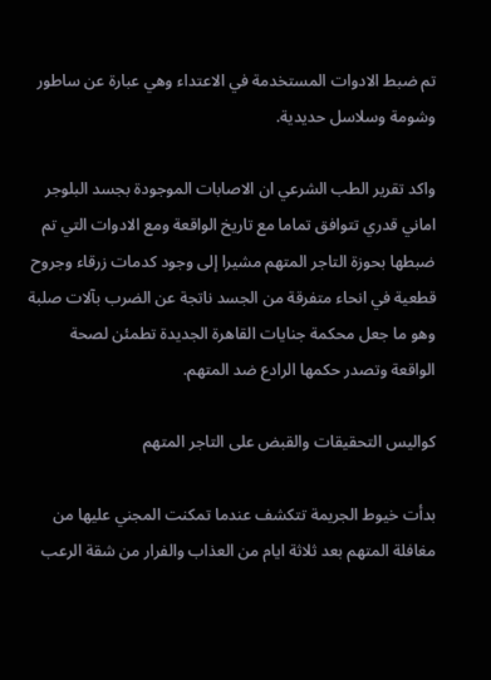تم ضبط الادوات المستخدمة في الاعتداء وهي عبارة عن ساطور وشومة وسلاسل حديدية.

واكد تقرير الطب الشرعي ان الاصابات الموجودة بجسد البلوجر اماني قدري تتوافق تماما مع تاريخ الواقعة ومع الادوات التي تم ضبطها بحوزة التاجر المتهم مشيرا إلى وجود كدمات زرقاء وجروح قطعية في انحاء متفرقة من الجسد ناتجة عن الضرب بآلات صلبة وهو ما جعل محكمة جنايات القاهرة الجديدة تطمئن لصحة الواقعة وتصدر حكمها الرادع ضد المتهم.

كواليس التحقيقات والقبض على التاجر المتهم

بدأت خيوط الجريمة تتكشف عندما تمكنت المجني عليها من مغافلة المتهم بعد ثلاثة ايام من العذاب والفرار من شقة الرعب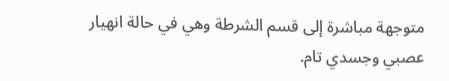متوجهة مباشرة إلى قسم الشرطة وهي في حالة انهيار عصبي وجسدي تام.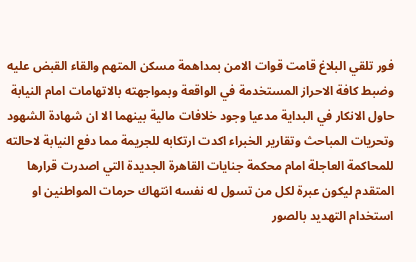فور تلقي البلاغ قامت قوات الامن بمداهمة مسكن المتهم والقاء القبض عليه وضبط كافة الاحراز المستخدمة في الواقعة وبمواجهته بالاتهامات امام النيابة حاول الانكار في البداية مدعيا وجود خلافات مالية بينهما الا ان شهادة الشهود وتحريات المباحث وتقارير الخبراء اكدت ارتكابه للجريمة مما دفع النيابة لاحالته للمحاكمة العاجلة امام محكمة جنايات القاهرة الجديدة التي اصدرت قرارها المتقدم ليكون عبرة لكل من تسول له نفسه انتهاك حرمات المواطنين او استخدام التهديد بالصور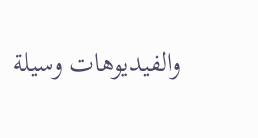والفيديوهات وسيلة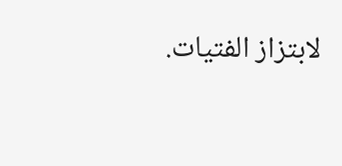لابتزاز الفتيات.